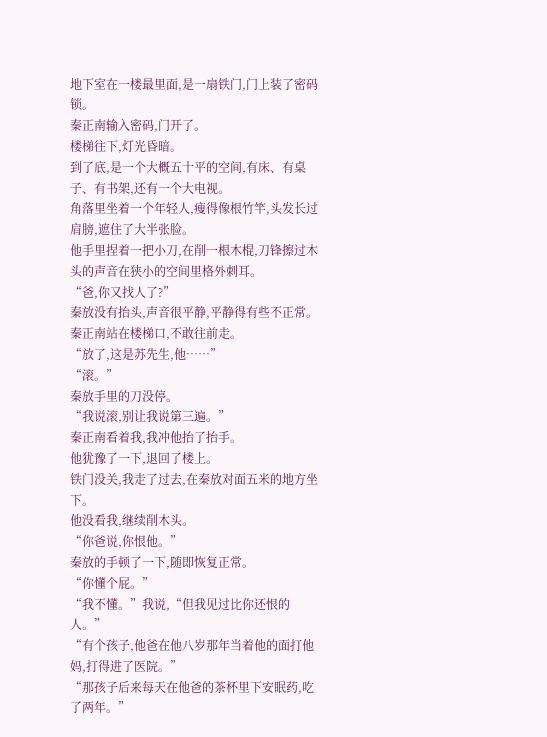地下室在一楼最里面,是一扇铁门,门上装了密码锁。
秦正南输入密码,门开了。
楼梯往下,灯光昏暗。
到了底,是一个大概五十平的空间,有床、有桌子、有书架,还有一个大电视。
角落里坐着一个年轻人,瘦得像根竹竿,头发长过肩膀,遮住了大半张脸。
他手里捏着一把小刀,在削一根木棍,刀锋擦过木头的声音在狭小的空间里格外刺耳。
“爸,你又找人了?”
秦放没有抬头,声音很平静,平静得有些不正常。
秦正南站在楼梯口,不敢往前走。
“放了,这是苏先生,他……”
“滚。”
秦放手里的刀没停。
“我说滚,别让我说第三遍。”
秦正南看着我,我冲他抬了抬手。
他犹豫了一下,退回了楼上。
铁门没关,我走了过去,在秦放对面五米的地方坐下。
他没看我,继续削木头。
“你爸说,你恨他。”
秦放的手顿了一下,随即恢复正常。
“你懂个屁。”
“我不懂。”我说,“但我见过比你还恨的人。”
“有个孩子,他爸在他八岁那年当着他的面打他妈,打得进了医院。”
“那孩子后来每天在他爸的茶杯里下安眠药,吃了两年。”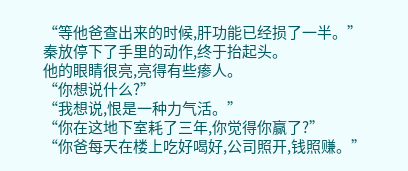“等他爸查出来的时候,肝功能已经损了一半。”
秦放停下了手里的动作,终于抬起头。
他的眼睛很亮,亮得有些瘆人。
“你想说什么?”
“我想说,恨是一种力气活。”
“你在这地下室耗了三年,你觉得你赢了?”
“你爸每天在楼上吃好喝好,公司照开,钱照赚。”